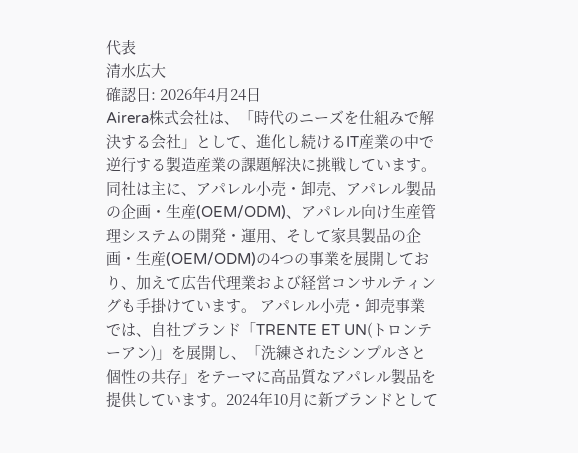代表
清水広大
確認日: 2026年4月24日
Airera株式会社は、「時代のニーズを仕組みで解決する会社」として、進化し続けるIT産業の中で逆行する製造産業の課題解決に挑戦しています。同社は主に、アパレル小売・卸売、アパレル製品の企画・生産(OEM/ODM)、アパレル向け生産管理システムの開発・運用、そして家具製品の企画・生産(OEM/ODM)の4つの事業を展開しており、加えて広告代理業および経営コンサルティングも手掛けています。 アパレル小売・卸売事業では、自社ブランド「TRENTE ET UN(トロンテーアン)」を展開し、「洗練されたシンプルさと個性の共存」をテーマに高品質なアパレル製品を提供しています。2024年10月に新ブランドとして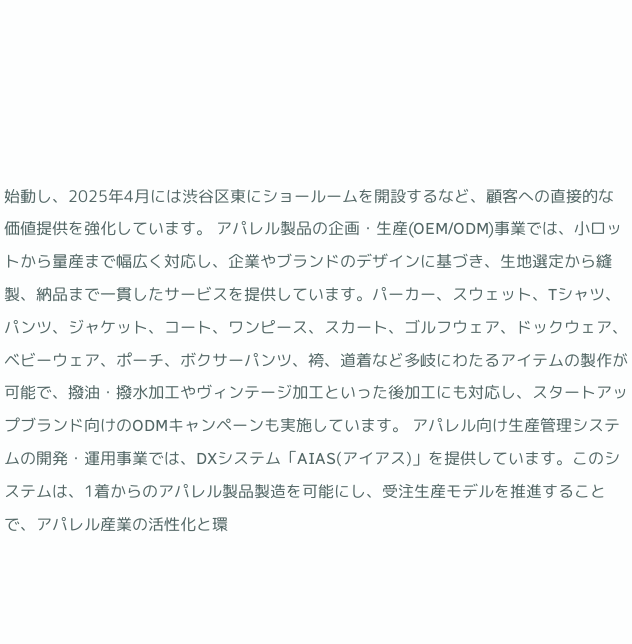始動し、2025年4月には渋谷区東にショールームを開設するなど、顧客への直接的な価値提供を強化しています。 アパレル製品の企画・生産(OEM/ODM)事業では、小ロットから量産まで幅広く対応し、企業やブランドのデザインに基づき、生地選定から縫製、納品まで一貫したサービスを提供しています。パーカー、スウェット、Tシャツ、パンツ、ジャケット、コート、ワンピース、スカート、ゴルフウェア、ドックウェア、ベビーウェア、ポーチ、ボクサーパンツ、袴、道着など多岐にわたるアイテムの製作が可能で、撥油・撥水加工やヴィンテージ加工といった後加工にも対応し、スタートアップブランド向けのODMキャンペーンも実施しています。 アパレル向け生産管理システムの開発・運用事業では、DXシステム「AIAS(アイアス)」を提供しています。このシステムは、1着からのアパレル製品製造を可能にし、受注生産モデルを推進することで、アパレル産業の活性化と環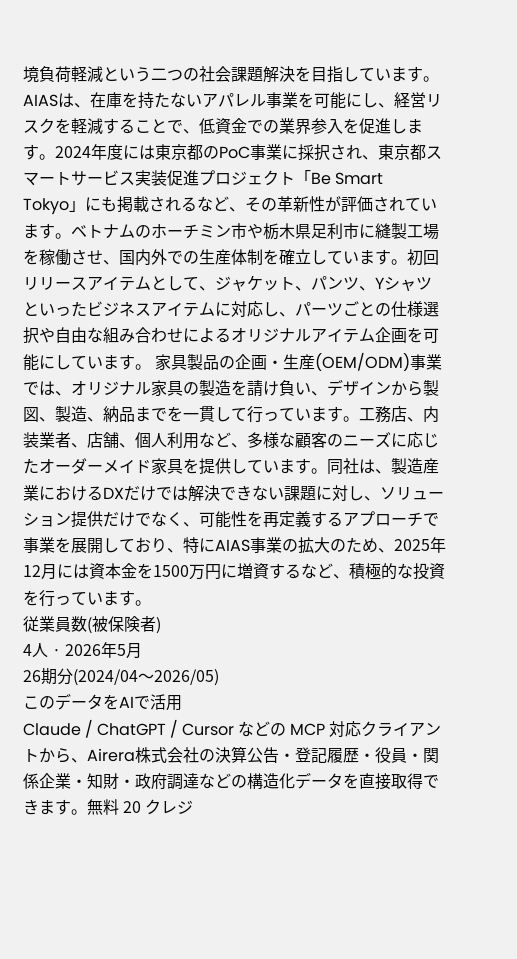境負荷軽減という二つの社会課題解決を目指しています。AIASは、在庫を持たないアパレル事業を可能にし、経営リスクを軽減することで、低資金での業界参入を促進します。2024年度には東京都のPoC事業に採択され、東京都スマートサービス実装促進プロジェクト「Be Smart Tokyo」にも掲載されるなど、その革新性が評価されています。ベトナムのホーチミン市や栃木県足利市に縫製工場を稼働させ、国内外での生産体制を確立しています。初回リリースアイテムとして、ジャケット、パンツ、Yシャツといったビジネスアイテムに対応し、パーツごとの仕様選択や自由な組み合わせによるオリジナルアイテム企画を可能にしています。 家具製品の企画・生産(OEM/ODM)事業では、オリジナル家具の製造を請け負い、デザインから製図、製造、納品までを一貫して行っています。工務店、内装業者、店舗、個人利用など、多様な顧客のニーズに応じたオーダーメイド家具を提供しています。同社は、製造産業におけるDXだけでは解決できない課題に対し、ソリューション提供だけでなく、可能性を再定義するアプローチで事業を展開しており、特にAIAS事業の拡大のため、2025年12月には資本金を1500万円に増資するなど、積極的な投資を行っています。
従業員数(被保険者)
4人 · 2026年5月
26期分(2024/04〜2026/05)
このデータをAIで活用
Claude / ChatGPT / Cursor などの MCP 対応クライアントから、Airera株式会社の決算公告・登記履歴・役員・関係企業・知財・政府調達などの構造化データを直接取得できます。無料 20 クレジ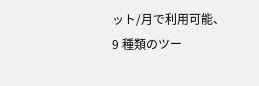ット/月で利用可能、9 種類のツー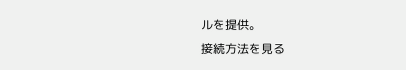ルを提供。
接続方法を見る